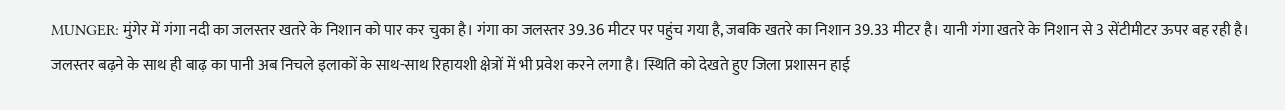MUNGER: मुंगेर में गंगा नदी का जलस्तर खतरे के निशान को पार कर चुका है। गंगा का जलस्तर 39.36 मीटर पर पहुंच गया है, जबकि खतरे का निशान 39.33 मीटर है। यानी गंगा खतरे के निशान से 3 सेंटीमीटर ऊपर बह रही है। जलस्तर बढ़ने के साथ ही बाढ़ का पानी अब निचले इलाकों के साथ-साथ रिहायशी क्षेत्रों में भी प्रवेश करने लगा है। स्थिति को देखते हुए जिला प्रशासन हाई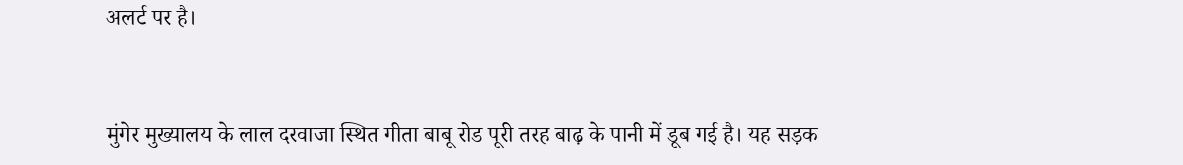अलर्ट पर है।


मुंगेर मुख्यालय के लाल दरवाजा स्थित गीता बाबू रोड पूरी तरह बाढ़ के पानी में डूब गई है। यह सड़क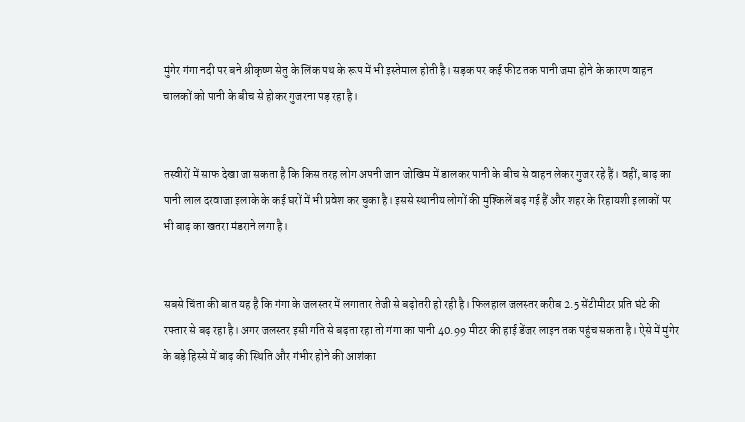मुंगेर गंगा नदी पर बने श्रीकृष्ण सेतु के लिंक पथ के रूप में भी इस्तेमाल होती है। सड़क पर कई फीट तक पानी जमा होने के कारण वाहन चालकों को पानी के बीच से होकर गुजरना पड़ रहा है।


तस्वीरों में साफ देखा जा सकता है कि किस तरह लोग अपनी जान जोखिम में डालकर पानी के बीच से वाहन लेकर गुजर रहे हैं। वहीं, बाढ़ का पानी लाल दरवाजा इलाके के कई घरों में भी प्रवेश कर चुका है। इससे स्थानीय लोगों की मुश्किलें बढ़ गई हैं और शहर के रिहायशी इलाकों पर भी बाढ़ का खतरा मंडराने लगा है।


सबसे चिंता की बात यह है कि गंगा के जलस्तर में लगातार तेजी से बढ़ोतरी हो रही है। फिलहाल जलस्तर करीब 2.5 सेंटीमीटर प्रति घंटे की रफ्तार से बढ़ रहा है। अगर जलस्तर इसी गति से बढ़ता रहा तो गंगा का पानी 40.99 मीटर की हाई डेंजर लाइन तक पहुंच सकता है। ऐसे में मुंगेर के बड़े हिस्से में बाढ़ की स्थिति और गंभीर होने की आशंका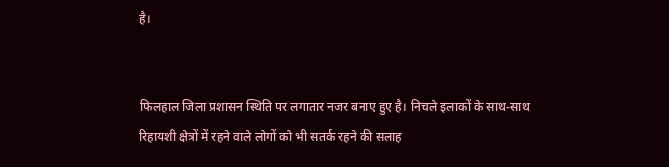है।


फिलहाल जिला प्रशासन स्थिति पर लगातार नजर बनाए हुए है। निचले इलाकों के साथ-साथ रिहायशी क्षेत्रों में रहने वाले लोगों को भी सतर्क रहने की सलाह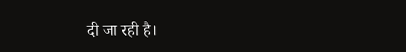दी जा रही है।